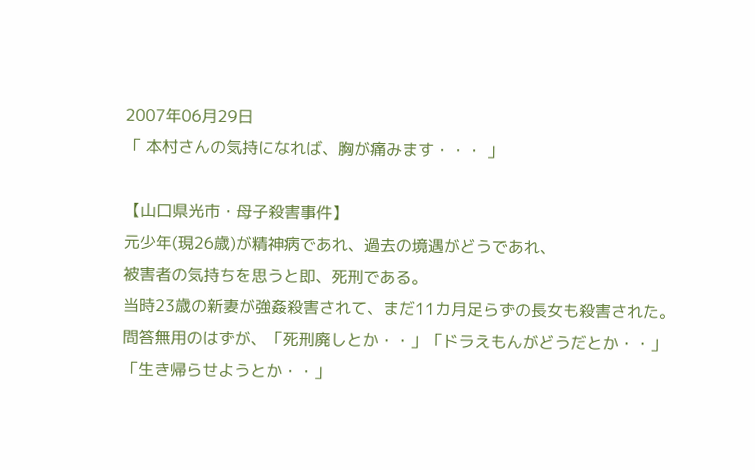2007年06月29日
「 本村さんの気持になれば、胸が痛みます・・・ 」

【山口県光市・母子殺害事件】
元少年(現26歳)が精神病であれ、過去の境遇がどうであれ、
被害者の気持ちを思うと即、死刑である。
当時23歳の新妻が強姦殺害されて、まだ11カ月足らずの長女も殺害された。
問答無用のはずが、「死刑廃しとか・・」「ドラえもんがどうだとか・・」「生き帰らせようとか・・」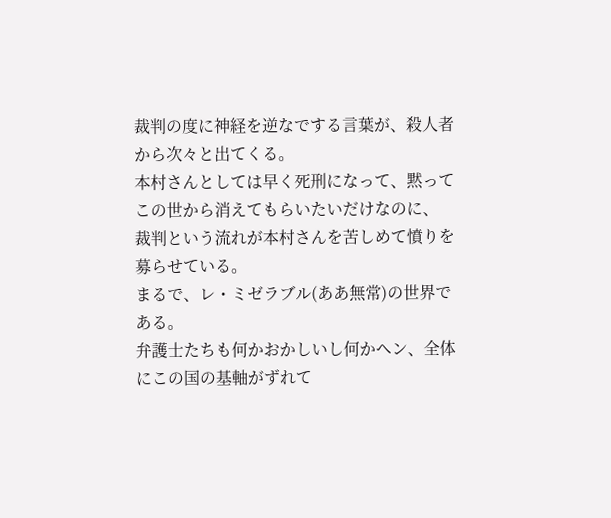裁判の度に神経を逆なでする言葉が、殺人者から次々と出てくる。
本村さんとしては早く死刑になって、黙ってこの世から消えてもらいたいだけなのに、
裁判という流れが本村さんを苦しめて憤りを募らせている。
まるで、レ・ミゼラブル(ああ無常)の世界である。
弁護士たちも何かおかしいし何かヘン、全体にこの国の基軸がずれて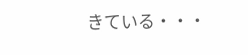きている・・・